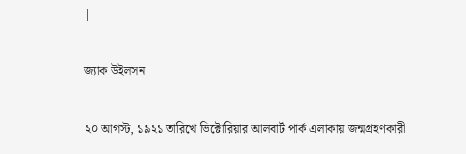|

জ্যাক উইলসন

২০ আগস্ট, ১৯২১ তারিখে ভিক্টোরিয়ার আলবার্ট পার্ক এলাকায় জন্মগ্রহণকারী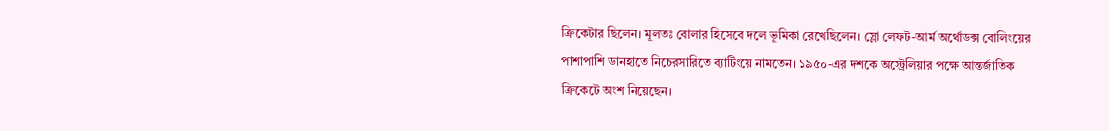ক্রিকেটার ছিলেন। মূলতঃ বোলার হিসেবে দলে ভূমিকা রেখেছিলেন। স্লো লেফট-আর্ম অর্থোডক্স বোলিংয়ের পাশাপাশি ডানহাতে নিচেরসারিতে ব্যাটিংয়ে নামতেন। ১৯৫০-এর দশকে অস্ট্রেলিয়ার পক্ষে আন্তর্জাতিক ক্রিকেটে অংশ নিয়েছেন।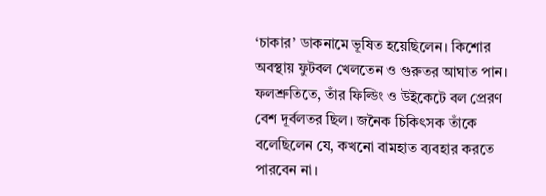‘চাকার’ ডাকনামে ভূষিত হয়েছিলেন। কিশোর অবস্থায় ফুটবল খেলতেন ও গুরুতর আঘাত পান। ফলশ্রুতিতে, তাঁর ফিল্ডিং ও উইকেটে বল প্রেরণ বেশ দূর্বলতর ছিল। জনৈক চিকিৎসক তাঁকে বলেছিলেন যে, কখনো বামহাত ব্যবহার করতে পারবেন না।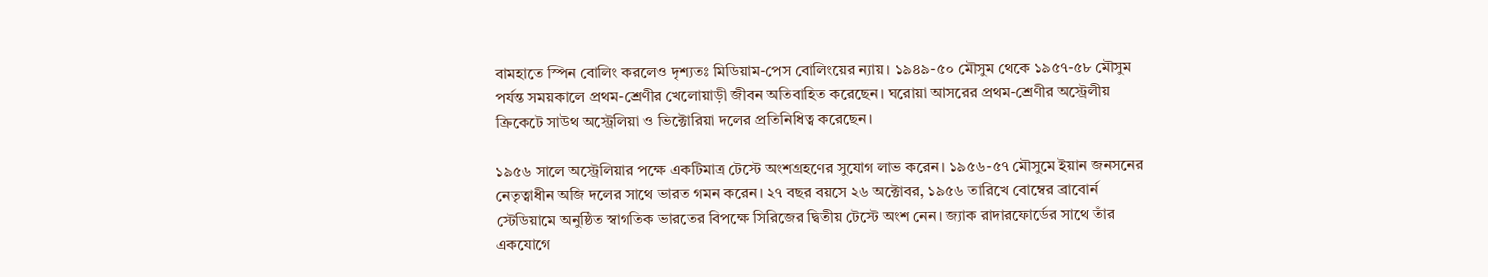বামহাতে স্পিন বোলিং করলেও দৃশ্যতঃ মিডিয়াম-পেস বোলিংয়ের ন্যায়। ১৯৪৯-৫০ মৌসুম থেকে ১৯৫৭-৫৮ মৌসুম পর্যন্ত সময়কালে প্রথম-শ্রেণীর খেলোয়াড়ী জীবন অতিবাহিত করেছেন। ঘরোয়া আসরের প্রথম-শ্রেণীর অস্ট্রেলীয় ক্রিকেটে সাউথ অস্ট্রেলিয়া ও ভিক্টোরিয়া দলের প্রতিনিধিত্ব করেছেন।

১৯৫৬ সালে অস্ট্রেলিয়ার পক্ষে একটিমাত্র টেস্টে অংশগ্রহণের সুযোগ লাভ করেন। ১৯৫৬-৫৭ মৌসুমে ইয়ান জনসনের নেতৃত্বাধীন অজি দলের সাথে ভারত গমন করেন। ২৭ বছর বয়সে ২৬ অক্টোবর, ১৯৫৬ তারিখে বোম্বের ব্রাবোর্ন স্টেডিয়ামে অনুষ্ঠিত স্বাগতিক ভারতের বিপক্ষে সিরিজের দ্বিতীয় টেস্টে অংশ নেন। জ্যাক রাদারফোর্ডের সাথে তাঁর একযোগে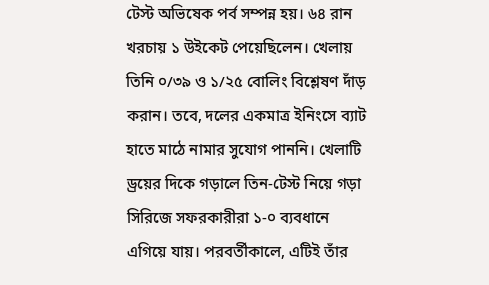টেস্ট অভিষেক পর্ব সম্পন্ন হয়। ৬৪ রান খরচায় ১ উইকেট পেয়েছিলেন। খেলায় তিনি ০/৩৯ ও ১/২৫ বোলিং বিশ্লেষণ দাঁড় করান। তবে, দলের একমাত্র ইনিংসে ব্যাট হাতে মাঠে নামার সুযোগ পাননি। খেলাটি ড্রয়ের দিকে গড়ালে তিন-টেস্ট নিয়ে গড়া সিরিজে সফরকারীরা ১-০ ব্যবধানে এগিয়ে যায়। পরবর্তীকালে, এটিই তাঁর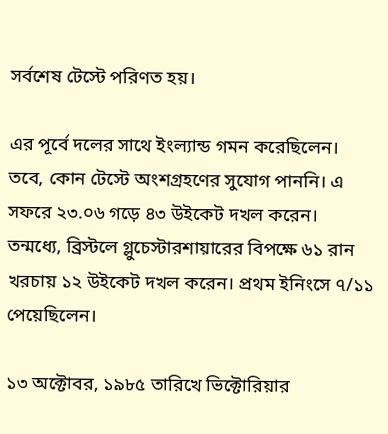সর্বশেষ টেস্টে পরিণত হয়।

এর পূর্বে দলের সাথে ইংল্যান্ড গমন করেছিলেন। তবে, কোন টেস্টে অংশগ্রহণের সুযোগ পাননি। এ সফরে ২৩.০৬ গড়ে ৪৩ উইকেট দখল করেন। তন্মধ্যে, ব্রিস্টলে গ্লুচেস্টারশায়ারের বিপক্ষে ৬১ রান খরচায় ১২ উইকেট দখল করেন। প্রথম ইনিংসে ৭/১১ পেয়েছিলেন।

১৩ অক্টোবর, ১৯৮৫ তারিখে ভিক্টোরিয়ার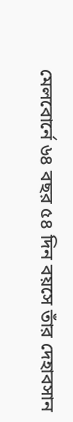মেলবোর্নে ৬৪ বছর ৫৪ দিন বয়সে তাঁর দেহাবসান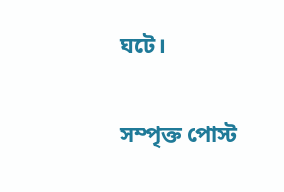ঘটে।

সম্পৃক্ত পোস্ট